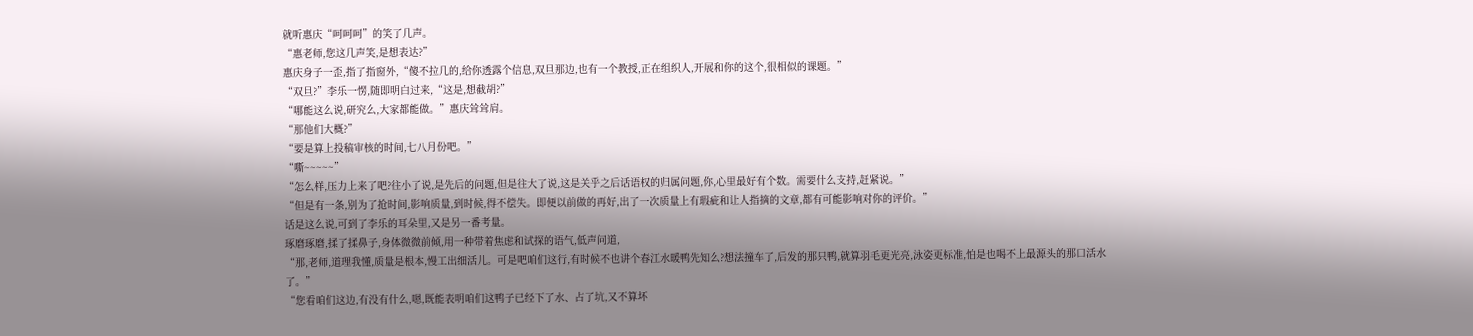就听惠庆“呵呵呵”的笑了几声。
“惠老师,您这几声笑,是想表达?”
惠庆身子一歪,指了指窗外,“傻不拉几的,给你透露个信息,双旦那边,也有一个教授,正在组织人,开展和你的这个,很相似的课题。”
“双旦?”李乐一愣,随即明白过来,“这是,想截胡?”
“哪能这么说,研究么,大家都能做。”惠庆耸耸肩。
“那他们大概?”
“要是算上投稿审核的时间,七八月份吧。”
“嘶~~~~~”
“怎么样,压力上来了吧?往小了说,是先后的问题,但是往大了说,这是关乎之后话语权的归属问题,你,心里最好有个数。需要什么支持,赶紧说。”
“但是有一条,别为了抢时间,影响质量,到时候,得不偿失。即便以前做的再好,出了一次质量上有瑕疵和让人指摘的文章,都有可能影响对你的评价。”
话是这么说,可到了李乐的耳朵里,又是另一番考量。
琢磨琢磨,揉了揉鼻子,身体微微前倾,用一种带着焦虑和试探的语气,低声问道,
“那,老师,道理我懂,质量是根本,慢工出细活儿。可是吧咱们这行,有时候不也讲个春江水暖鸭先知么?想法撞车了,后发的那只鸭,就算羽毛更光亮,泳姿更标准,怕是也喝不上最源头的那口活水了。”
“您看咱们这边,有没有什么,嗯,既能表明咱们这鸭子已经下了水、占了坑,又不算坏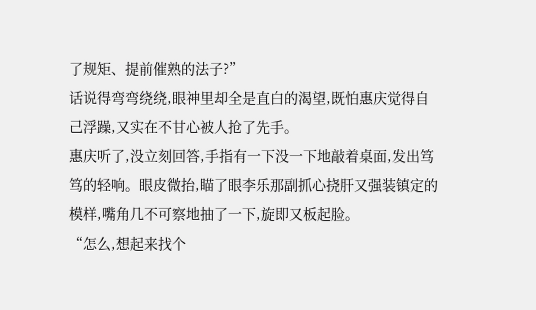了规矩、提前催熟的法子?”
话说得弯弯绕绕,眼神里却全是直白的渴望,既怕惠庆觉得自己浮躁,又实在不甘心被人抢了先手。
惠庆听了,没立刻回答,手指有一下没一下地敲着桌面,发出笃笃的轻响。眼皮微抬,瞄了眼李乐那副抓心挠肝又强装镇定的模样,嘴角几不可察地抽了一下,旋即又板起脸。
“怎么,想起来找个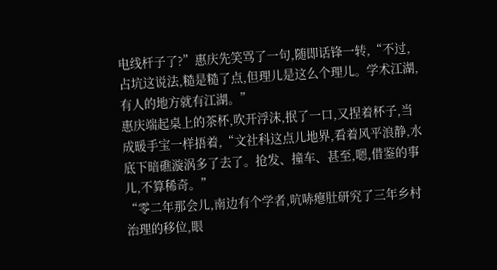电线杆子了?”惠庆先笑骂了一句,随即话锋一转,“不过,占坑这说法,糙是糙了点,但理儿是这么个理儿。学术江湖,有人的地方就有江湖。”
惠庆端起桌上的茶杯,吹开浮沫,抿了一口,又捏着杯子,当成暖手宝一样捂着,“文社科这点儿地界,看着风平浪静,水底下暗礁漩涡多了去了。抢发、撞车、甚至,嗯,借鉴的事儿,不算稀奇。”
“零二年那会儿,南边有个学者,吭哧瘪肚研究了三年乡村治理的移位,眼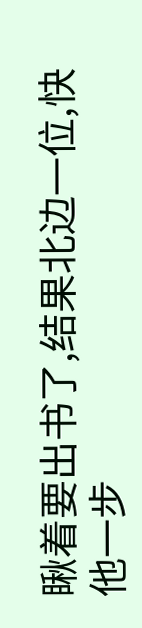瞅着要出书了,结果北边一位,快他一步